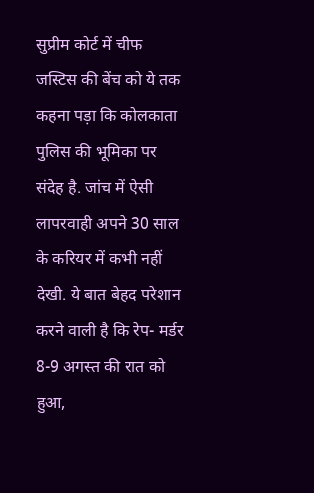सुप्रीम कोर्ट में चीफ जस्टिस की बेंच को ये तक कहना पड़ा कि कोलकाता पुलिस की भूमिका पर संदेह है. जांच में ऐसी लापरवाही अपने 30 साल के करियर में कभी नहीं देखी. ये बात बेहद परेशान करने वाली है कि रेप- मर्डर 8-9 अगस्त की रात को हुआ,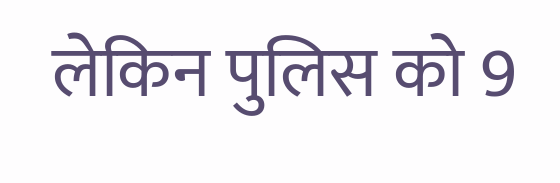लेकिन पुलिस को 9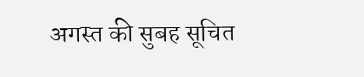अगस्त की सुबह सूचित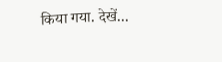किया गया. देखें...